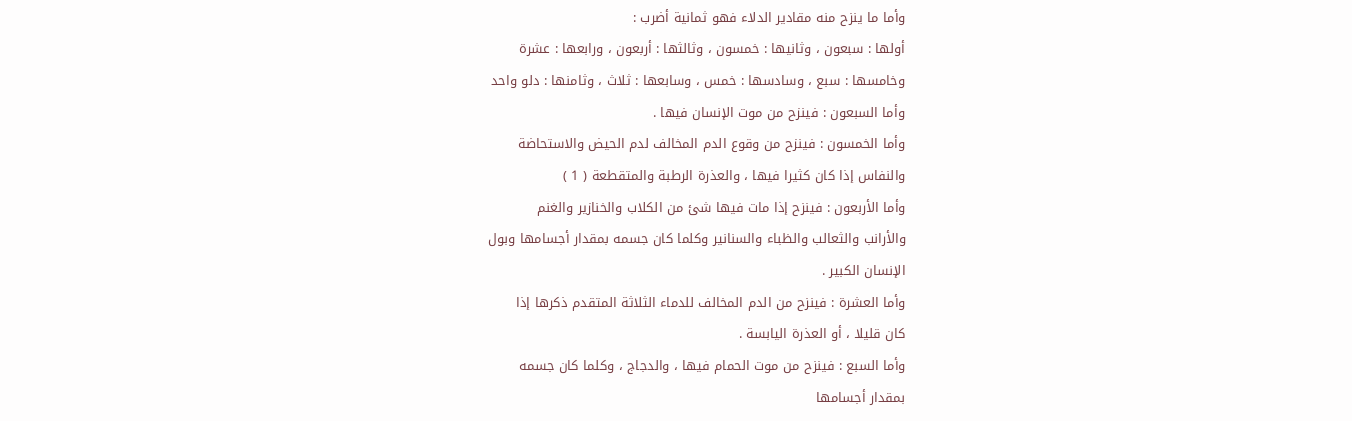وأما ما ينزح منه مقادير الدلاء فهو ثمانية أضرب :
أولها : سبعون ، وثانيها : خمسون ، وثالثها : أربعون ، ورابعها : عشرة
وخامسها : سبع ، وسادسها : خمس ، وسابعها : ثلاث ، وثامنها : دلو واحد
وأما السبعون : فينزح من موت الإنسان فيها .
وأما الخمسون : فينزح من وقوع الدم المخالف لدم الحيض والاستحاضة
والنفاس إذا كان كثيرا فيها ، والعذرة الرطبة والمتقطعة ( 1 )
وأما الأربعون : فينزح إذا مات فيها شئ من الكلاب والخنازير والغنم
والأرانب والثعالب والظباء والسنانير وكلما كان جسمه بمقدار أجسامها وبول
الإنسان الكبير .
وأما العشرة : فينزح من الدم المخالف للدماء الثلاثة المتقدم ذكرها إذا
كان قليلا ، أو العذرة اليابسة .
وأما السبع : فينزح من موت الحمام فيها ، والدجاج ، وكلما كان جسمه
بمقدار أجسامها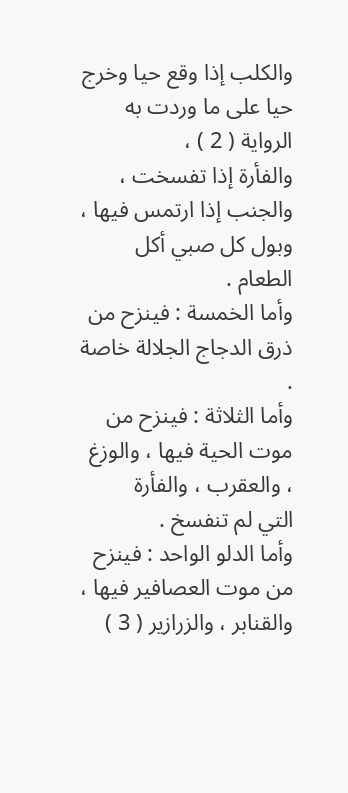والكلب إذا وقع حيا وخرج حيا على ما وردت به الرواية ( 2 ) ،
والفأرة إذا تفسخت ، والجنب إذا ارتمس فيها ، وبول كل صبي أكل الطعام .
وأما الخمسة : فينزح من ذرق الدجاج الجلالة خاصة .
وأما الثلاثة : فينزح من موت الحية فيها ، والوزغ ، والعقرب ، والفأرة
التي لم تنفسخ .
وأما الدلو الواحد : فينزح من موت العصافير فيها ، والقنابر ، والزرازير ( 3 )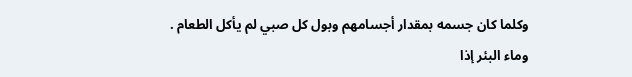وكلما كان جسمه بمقدار أجسامهم وبول كل صبي لم يأكل الطعام .
وماء البئر إذا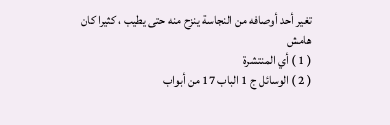تغير أحد أوصافه من النجاسة ينزح منه حتى يطيب ، كثيرا كان
هامش
( 1 ) أي المنتشرة
( 2 ) الوسائل ج 1 الباب 17 من أبواب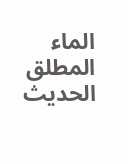الماء المطلق الحديث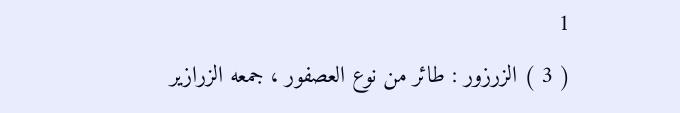1
( 3 ) الزرزور : طائر من نوع العصفور ، جمعه الزرازير